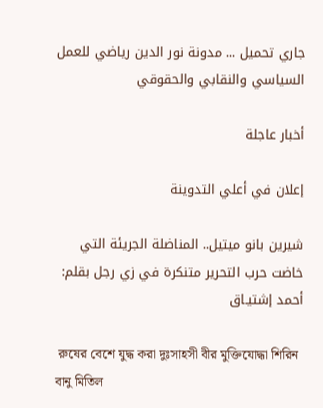جاري تحميل ... مدونة نور الدين رياضي للعمل السياسي والنقابي والحقوقي

أخبار عاجلة

إعلان في أعلي التدوينة

شيرين بانو ميتيل.. المناضلة الجريئة التي خاضت حرب التحرير متنكرة في زي رجل بقلم: أحمد إشتيـاق

 রুষের বেশে যুদ্ধ করা দুঃসাহসী বীর মুক্তিযোদ্ধা শিরিন বানু মিতিল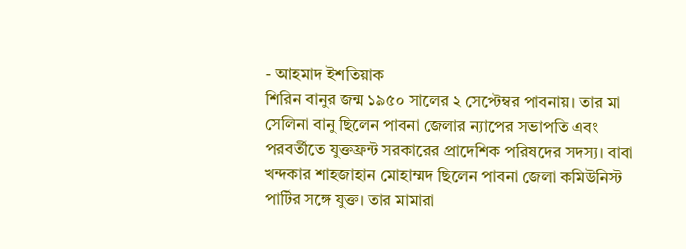- আহমাদ ইশতিয়াক
শিরিন বানুর জন্ম ১৯৫০ সালের ২ সেপ্টেম্বর পাবনায়। তার মা সেলিনা বানু ছিলেন পাবনা জেলার ন্যাপের সভাপতি এবং পরবর্তীতে যুক্তফ্রন্ট সরকারের প্রাদেশিক পরিষদের সদস্য। বাবা খন্দকার শাহজাহান মোহাম্মদ ছিলেন পাবনা জেলা কমিউনিস্ট পার্টির সঙ্গে যুক্ত। তার মামারা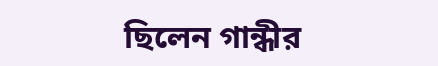ছিলেন গান্ধীর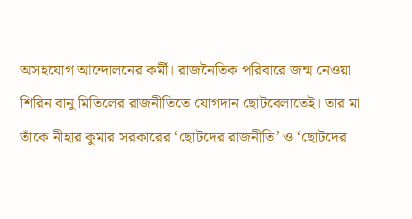অসহযোগ আন্দোলনের কর্মী। রাজনৈতিক পরিবারে জন্ম নেওয়া শিরিন বানু মিতিলের রাজনীতিতে যোগদান ছোটবেলাতেই। তার মা তাঁকে নীহার কুমার সরকারের ‘ছোটদের রাজনীতি’ ও ‘ছোটদের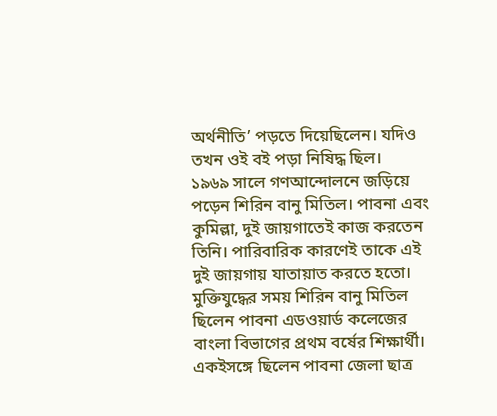অর্থনীতি’ পড়তে দিয়েছিলেন। যদিও তখন ওই বই পড়া নিষিদ্ধ ছিল।
১৯৬৯ সালে গণআন্দোলনে জড়িয়ে পড়েন শিরিন বানু মিতিল। পাবনা এবং কুমিল্লা, দুই জায়গাতেই কাজ করতেন তিনি। পারিবারিক কারণেই তাকে এই দুই জায়গায় যাতায়াত করতে হতো।
মুক্তিযুদ্ধের সময় শিরিন বানু মিতিল ছিলেন পাবনা এডওয়ার্ড কলেজের বাংলা বিভাগের প্রথম বর্ষের শিক্ষার্থী। একইসঙ্গে ছিলেন পাবনা জেলা ছাত্র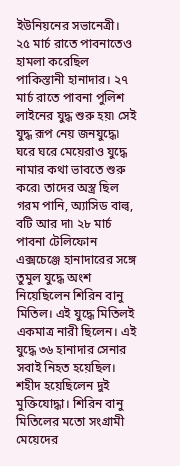ইউনিয়নের সভানেত্রী।
২৫ মার্চ রাতে পাবনাতেও হামলা করেছিল পাকিস্তানী হানাদার। ২৭ মার্চ রাতে পাবনা পুলিশ লাইনের যুদ্ধ শুরু হয়৷ সেই যুদ্ধ রূপ নেয় জনযুদ্ধে৷ ঘরে ঘরে মেয়েরাও যুদ্ধে নামার কথা ভাবতে শুরু করে৷ তাদের অস্ত্র ছিল গরম পানি, অ্যাসিড বাল্ব, বটি আর দা৷ ২৮ মার্চ পাবনা টেলিফোন এক্সচেঞ্জে হানাদারের সঙ্গে তুমুল যুদ্ধে অংশ নিয়েছিলেন শিরিন বানু মিতিল। এই যুদ্ধে মিতিলই একমাত্র নারী ছিলেন। এই যুদ্ধে ৩৬ হানাদার সেনার সবাই নিহত হয়েছিল। শহীদ হয়েছিলেন দুই মুক্তিযোদ্ধা। শিরিন বানু মিতিলের মতো সংগ্রামী মেয়েদের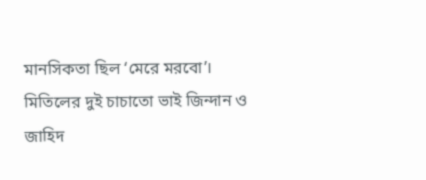মানসিকতা ছিল ‘মেরে মরবো’।
মিতিলের দুই চাচাতো ভাই জিন্দান ও জাহিদ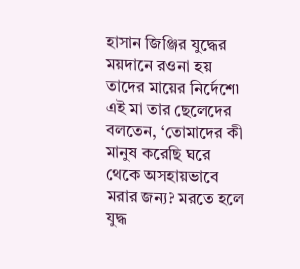হাসান জিঞ্জির যুদ্ধের ময়দানে রওনা হয় তাদের মায়ের নির্দেশে৷ এই মা তার ছেলেদের বলতেন, ‘তোমাদের কী মানুষ করেছি ঘরে থেকে অসহায়ভাবে মরার জন্য? মরতে হলে যুদ্ধ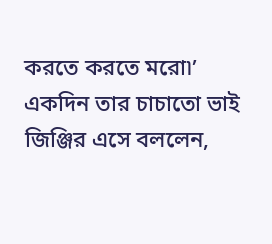করতে করতে মরো৷’
একদিন তার চাচাতো ভাই জিঞ্জির এসে বললেন,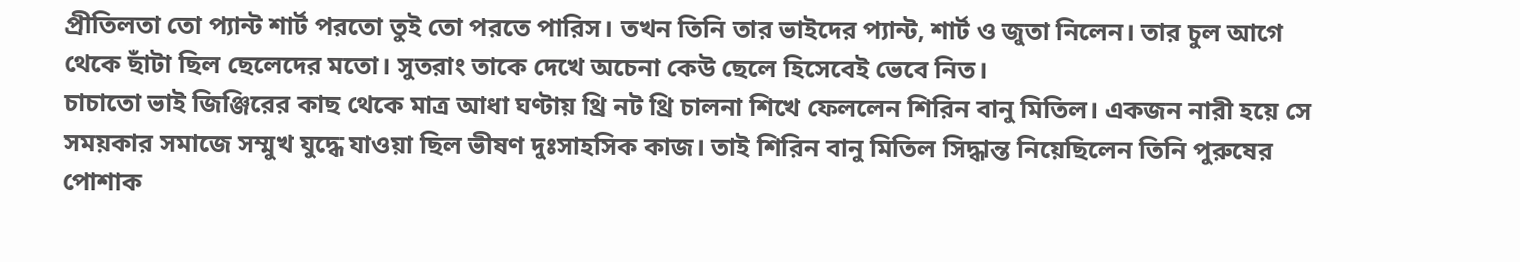প্রীতিলতা তো প্যান্ট শার্ট পরতো তুই তো পরতে পারিস। তখন তিনি তার ভাইদের প্যান্ট, শার্ট ও জুতা নিলেন। তার চুল আগে থেকে ছাঁটা ছিল ছেলেদের মতো। সুতরাং তাকে দেখে অচেনা কেউ ছেলে হিসেবেই ভেবে নিত।
চাচাতো ভাই জিঞ্জিরের কাছ থেকে মাত্র আধা ঘণ্টায় থ্রি নট থ্রি চালনা শিখে ফেললেন শিরিন বানু মিতিল। একজন নারী হয়ে সে সময়কার সমাজে সম্মুখ যুদ্ধে যাওয়া ছিল ভীষণ দুঃসাহসিক কাজ। তাই শিরিন বানু মিতিল সিদ্ধান্ত নিয়েছিলেন তিনি পুরুষের পোশাক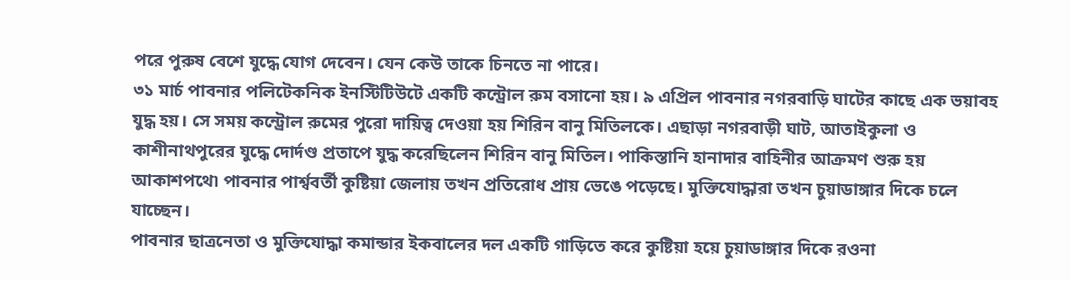পরে পুরুষ বেশে যুদ্ধে যোগ দেবেন। যেন কেউ তাকে চিনতে না পারে।
৩১ মার্চ পাবনার পলিটেকনিক ইনস্টিটিউটে একটি কন্ট্রোল রুম বসানো হয়। ৯ এপ্রিল পাবনার নগরবাড়ি ঘাটের কাছে এক ভয়াবহ যুদ্ধ হয়। সে সময় কন্ট্রোল রুমের পুরো দায়িত্ব দেওয়া হয় শিরিন বানু মিতিলকে। এছাড়া নগরবাড়ী ঘাট, আতাইকুলা ও কাশীনাথপুরের যুদ্ধে দোর্দণ্ড প্রতাপে যুদ্ধ করেছিলেন শিরিন বানু মিতিল। পাকিস্তানি হানাদার বাহিনীর আক্রমণ শুরু হয় আকাশপথে৷ পাবনার পার্শ্ববর্তী কুষ্টিয়া জেলায় তখন প্রতিরোধ প্রায় ভেঙে পড়েছে। মুক্তিযোদ্ধারা তখন চুয়াডাঙ্গার দিকে চলে যাচ্ছেন।
পাবনার ছাত্রনেতা ও মুক্তিযোদ্ধা কমান্ডার ইকবালের দল একটি গাড়িতে করে কুষ্টিয়া হয়ে চুয়াডাঙ্গার দিকে রওনা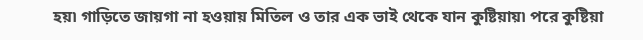হয়৷ গাড়িতে জায়গা না হওয়ায় মিতিল ও তার এক ভাই থেকে যান কুষ্টিয়ায়৷ পরে কুষ্টিয়া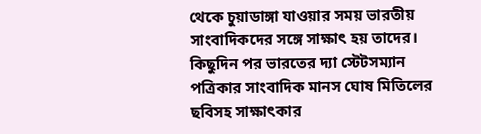থেকে চুয়াডাঙ্গা যাওয়ার সময় ভারতীয় সাংবাদিকদের সঙ্গে সাক্ষাৎ হয় তাদের। কিছুদিন পর ভারতের দ্যা স্টেটসম্যান পত্রিকার সাংবাদিক মানস ঘোষ মিতিলের ছবিসহ সাক্ষাৎকার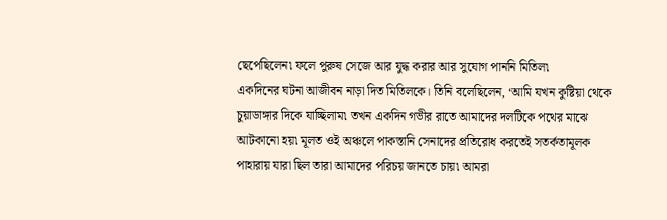ছেপেছিলেন৷ ফলে পুরুষ সেজে আর যুদ্ধ করার আর সুযোগ পাননি মিতিল৷
একদিনের ঘটনা আজীবন নাড়া দিত মিতিলকে। তিনি বলেছিলেন, ‘আমি যখন কুষ্টিয়া থেকে চুয়াডাঙ্গার দিকে যাচ্ছিলাম৷ তখন একদিন গভীর রাতে আমাদের দলটিকে পথের মাঝে আটকানো হয়৷ মূলত ওই অঞ্চলে পাকস্তানি সেনাদের প্রতিরোধ করতেই সতর্কতামূলক পাহারায় যারা ছিল তারা আমাদের পরিচয় জানতে চায়৷ আমরা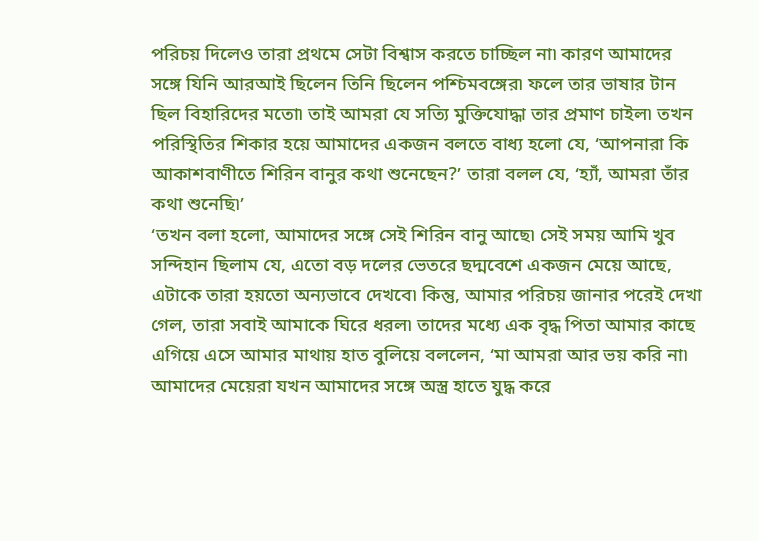পরিচয় দিলেও তারা প্রথমে সেটা বিশ্বাস করতে চাচ্ছিল না৷ কারণ আমাদের সঙ্গে যিনি আরআই ছিলেন তিনি ছিলেন পশ্চিমবঙ্গের৷ ফলে তার ভাষার টান ছিল বিহারিদের মতো৷ তাই আমরা যে সত্যি মুক্তিযোদ্ধা তার প্রমাণ চাইল৷ তখন পরিস্থিতির শিকার হয়ে আমাদের একজন বলতে বাধ্য হলো যে, ‘আপনারা কি আকাশবাণীতে শিরিন বানুর কথা শুনেছেন?’ তারা বলল যে, ‘হ্যাঁ, আমরা তাঁর কথা শুনেছি৷’
‘তখন বলা হলো, আমাদের সঙ্গে সেই শিরিন বানু আছে৷ সেই সময় আমি খুব সন্দিহান ছিলাম যে, এতো বড় দলের ভেতরে ছদ্মবেশে একজন মেয়ে আছে, এটাকে তারা হয়তো অন্যভাবে দেখবে৷ কিন্তু, আমার পরিচয় জানার পরেই দেখা গেল, তারা সবাই আমাকে ঘিরে ধরল৷ তাদের মধ্যে এক বৃদ্ধ পিতা আমার কাছে এগিয়ে এসে আমার মাথায় হাত বুলিয়ে বললেন, ‘মা আমরা আর ভয় করি না৷ আমাদের মেয়েরা যখন আমাদের সঙ্গে অস্ত্র হাতে যুদ্ধ করে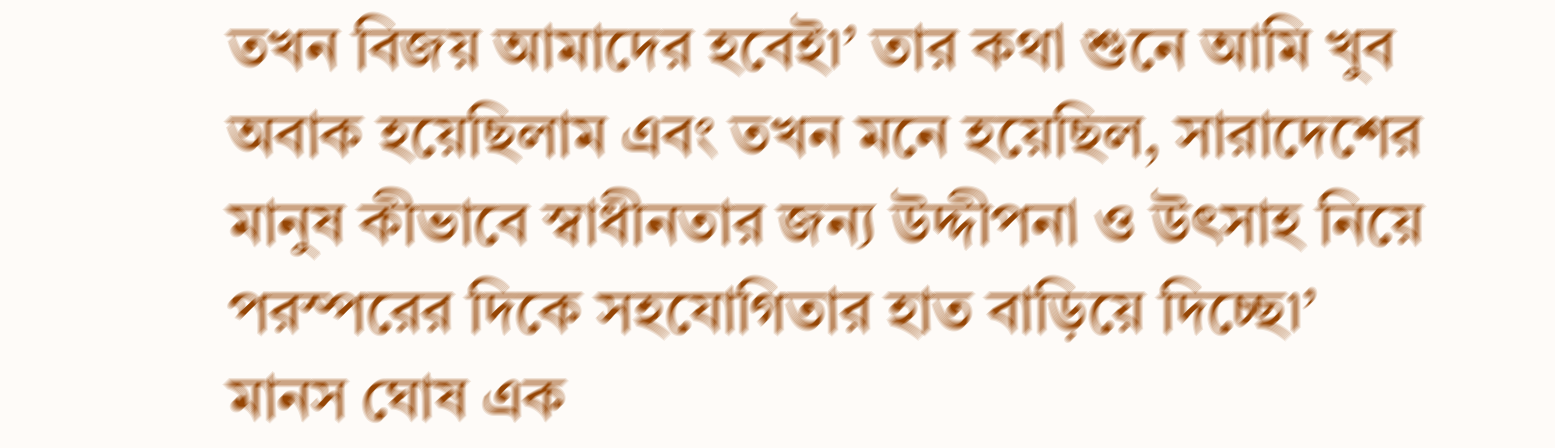তখন বিজয় আমাদের হবেই৷’ তার কথা শুনে আমি খুব অবাক হয়েছিলাম এবং তখন মনে হয়েছিল, সারাদেশের মানুষ কীভাবে স্বাধীনতার জন্য উদ্দীপনা ও উৎসাহ নিয়ে পরস্পরের দিকে সহযোগিতার হাত বাড়িয়ে দিচ্ছে৷’
মানস ঘোষ এক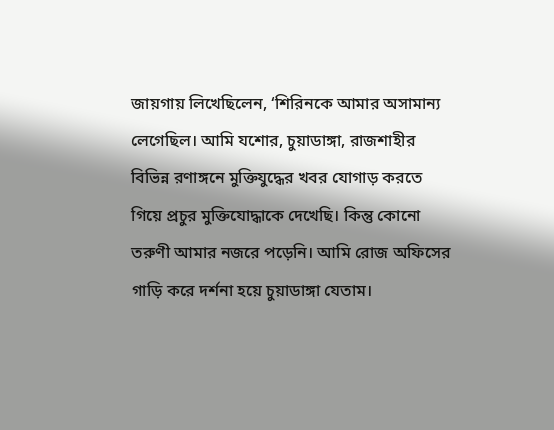জায়গায় লিখেছিলেন, ‘শিরিনকে আমার অসামান্য লেগেছিল। আমি যশোর, চুয়াডাঙ্গা, রাজশাহীর বিভিন্ন রণাঙ্গনে মুক্তিযুদ্ধের খবর যোগাড় করতে গিয়ে প্রচুর মুক্তিযোদ্ধাকে দেখেছি। কিন্তু কোনো তরুণী আমার নজরে পড়েনি। আমি রোজ অফিসের গাড়ি করে দর্শনা হয়ে চুয়াডাঙ্গা যেতাম।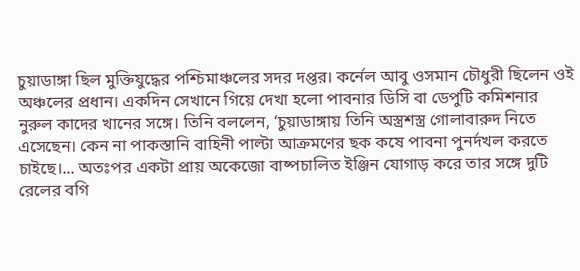চুয়াডাঙ্গা ছিল মুক্তিযুদ্ধের পশ্চিমাঞ্চলের সদর দপ্তর। কর্নেল আবু ওসমান চৌধুরী ছিলেন ওই অঞ্চলের প্রধান। একদিন সেখানে গিয়ে দেখা হলো পাবনার ডিসি বা ডেপুটি কমিশনার নুরুল কাদের খানের সঙ্গে। তিনি বললেন, ‘চুয়াডাঙ্গায় তিনি অস্ত্রশস্ত্র গোলাবারুদ নিতে এসেছেন। কেন না পাকস্তানি বাহিনী পাল্টা আক্রমণের ছক কষে পাবনা পুনর্দখল করতে চাইছে।... অতঃপর একটা প্রায় অকেজো বাষ্পচালিত ইঞ্জিন যোগাড় করে তার সঙ্গে দুটি রেলের বগি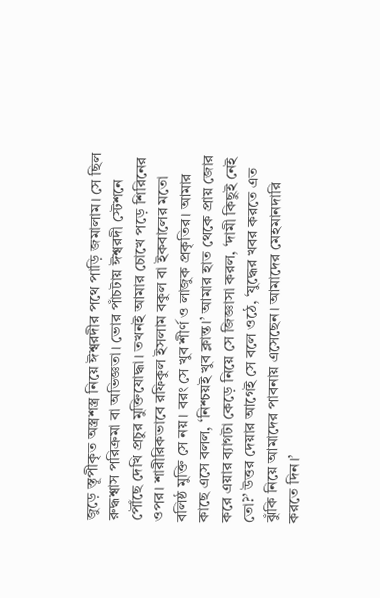জুড়ে স্তূপীকৃত অস্ত্রশস্ত্র নিয়ে ঈশ্বরদীর পথে পাড়ি জমালাম। সে ছিল রুদ্ধশ্বাস পরিক্রমা বা অভিজ্ঞতা। ভোর পাঁচটায় ঈশ্বরদী স্টেশনে পৌঁছে দেখি প্রচুর মুক্তিযোদ্ধা। তখনই আমার চোখে পড়ে শিরিনের ওপর। শারীরিকভাবে রফিকুল ইসলাম বকুল বা ইকবালের মতো বলিষ্ঠ মুক্তি সে নয়। বরং সে খুব শীর্ণ ও লাজুক প্রকৃতির। আমার কাছে এসে বলল, ‘নিশ্চয়ই খুব ক্লান্ত।’ আমার হাত থেকে প্রায় জোর করে এয়ার ব্যাগটা কেড়ে নিয়ে সে জিজ্ঞাসা করল, ‘দামী কিছুই নেই তো?’ উত্তর দেয়ার আগেই সে বলে ওঠে, ‘যুদ্ধের খবর করতে এত ঝুঁকি নিয়ে আমাদের পাবনায় এসেছেন। আমাদের মেহমানদারি করতে দিন।’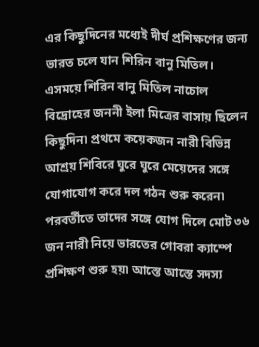এর কিছুদিনের মধ্যেই দীর্ঘ প্রশিক্ষণের জন্য ভারত চলে যান শিরিন বানু মিতিল। এসময়ে শিরিন বানু মিতিল নাচোল বিদ্রোহের জননী ইলা মিত্রের বাসায় ছিলেন কিছুদিন৷ প্রথমে কয়েকজন নারী বিভিন্ন আশ্রয় শিবিরে ঘুরে ঘুরে মেয়েদের সঙ্গে যোগাযোগ করে দল গঠন শুরু করেন৷ পরবর্তীতে তাদের সঙ্গে যোগ দিলে মোট ৩৬ জন নারী নিয়ে ভারতের গোবরা ক্যাম্পে প্রশিক্ষণ শুরু হয়৷ আস্তে আস্তে সদস্য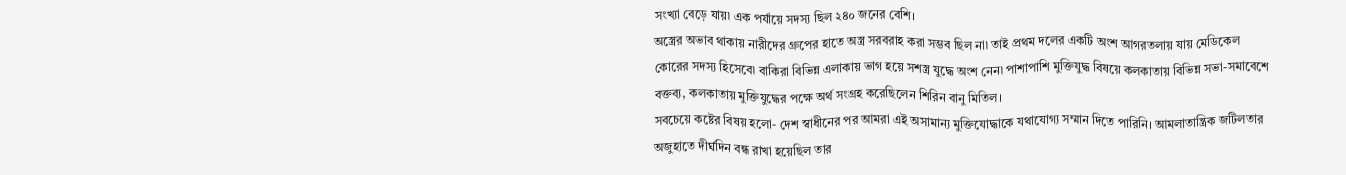সংখ্যা বেড়ে যায়৷ এক পর্যায়ে সদস্য ছিল ২৪০ জনের বেশি।
অস্ত্রের অভাব থাকায় নারীদের গ্রুপের হাতে অস্ত্র সরবরাহ করা সম্ভব ছিল না৷ তাই প্রথম দলের একটি অংশ আগরতলায় যায় মেডিকেল কোরের সদস্য হিসেবে৷ বাকিরা বিভিন্ন এলাকায় ভাগ হয়ে সশস্ত্র যুদ্ধে অংশ নেন৷ পাশাপাশি মুক্তিযুদ্ধ বিষয়ে কলকাতায় বিভিন্ন সভা-সমাবেশে বক্তব্য, কলকাতায় মুক্তিযুদ্ধের পক্ষে অর্থ সংগ্রহ করেছিলেন শিরিন বানু মিতিল।
সবচেয়ে কষ্টের বিষয় হলো- দেশ স্বাধীনের পর আমরা এই অসামান্য মুক্তিযোদ্ধাকে যথাযোগ্য সম্মান দিতে পারিনি। আমলাতান্ত্রিক জটিলতার অজুহাতে দীর্ঘদিন বন্ধ রাখা হয়েছিল তার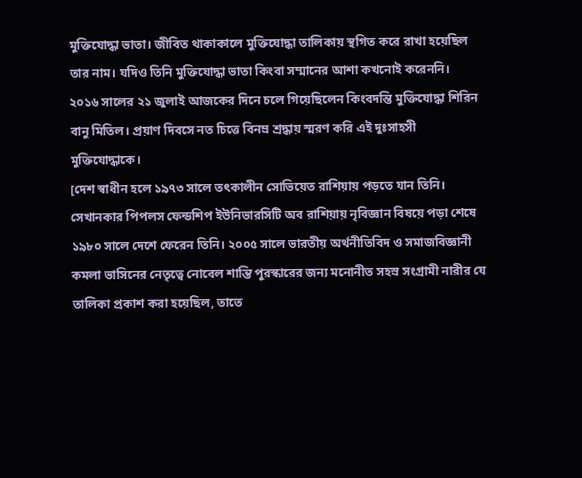মুক্তিযোদ্ধা ভাতা। জীবিত থাকাকালে মুক্তিযোদ্ধা তালিকায় স্থগিত করে রাখা হয়েছিল তার নাম। যদিও তিনি মুক্তিযোদ্ধা ভাতা কিংবা সম্মানের আশা কখনোই করেননি।
২০১৬ সালের ২১ জুলাই আজকের দিনে চলে গিয়েছিলেন কিংবদন্তি মুক্তিযোদ্ধা শিরিন বানু মিতিল। প্রয়াণ দিবসে নত চিত্তে বিনম্র শ্রদ্ধায় স্মরণ করি এই দুঃসাহসী মুক্তিযোদ্ধাকে।
[দেশ স্বাধীন হলে ১৯৭৩ সালে তৎকালীন সোভিয়েত রাশিয়ায় পড়তে যান তিনি। সেখানকার পিপলস ফেন্ডশিপ ইউনিভারসিটি অব রাশিয়ায় নৃবিজ্ঞান বিষয়ে পড়া শেষে ১৯৮০ সালে দেশে ফেরেন তিনি। ২০০৫ সালে ভারতীয় অর্থনীতিবিদ ও সমাজবিজ্ঞানী কমলা ভাসিনের নেতৃত্বে নোবেল শান্তি পুরস্কারের জন্য মনোনীত সহস্র সংগ্রামী নারীর যে তালিকা প্রকাশ করা হয়েছিল, তাতে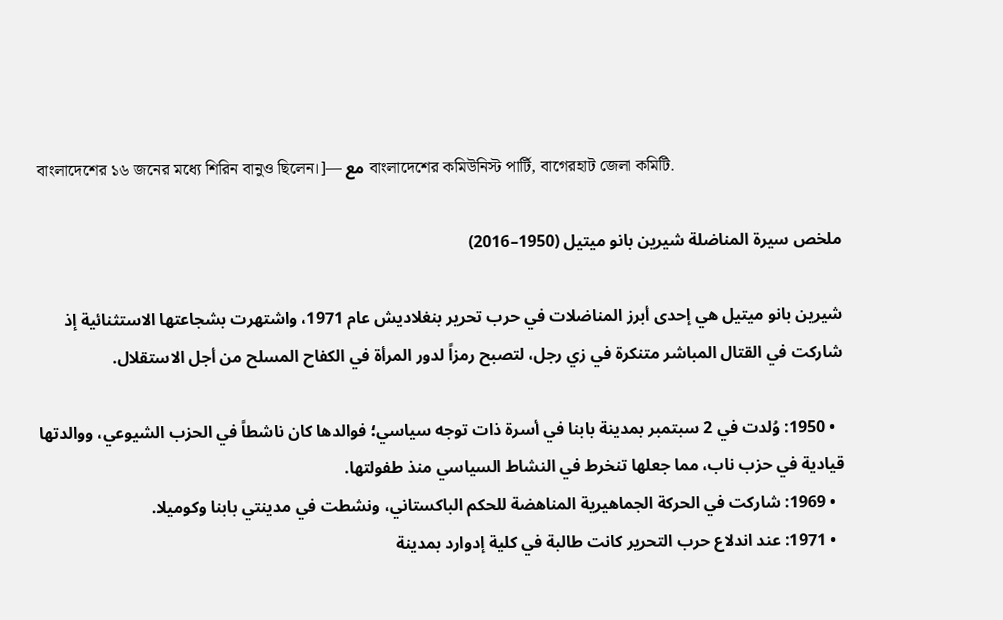বাংলাদেশের ১৬ জনের মধ্যে শিরিন বানুও ছিলেন।]— مع বাংলাদেশের কমিউনিস্ট পার্টি, বাগেরহাট জেলা কমিটি.

ملخص سيرة المناضلة شيرين بانو ميتيل (1950–2016)

شيرين بانو ميتيل هي إحدى أبرز المناضلات في حرب تحرير بنغلاديش عام 1971، واشتهرت بشجاعتها الاستثنائية إذ شاركت في القتال المباشر متنكرة في زي رجل، لتصبح رمزاً لدور المرأة في الكفاح المسلح من أجل الاستقلال.

  • 1950: وُلدت في 2 سبتمبر بمدينة بابنا في أسرة ذات توجه سياسي؛ فوالدها كان ناشطاً في الحزب الشيوعي، ووالدتها قيادية في حزب ناب، مما جعلها تنخرط في النشاط السياسي منذ طفولتها.
  • 1969: شاركت في الحركة الجماهيرية المناهضة للحكم الباكستاني، ونشطت في مدينتي بابنا وكوميلا.
  • 1971: عند اندلاع حرب التحرير كانت طالبة في كلية إدوارد بمدينة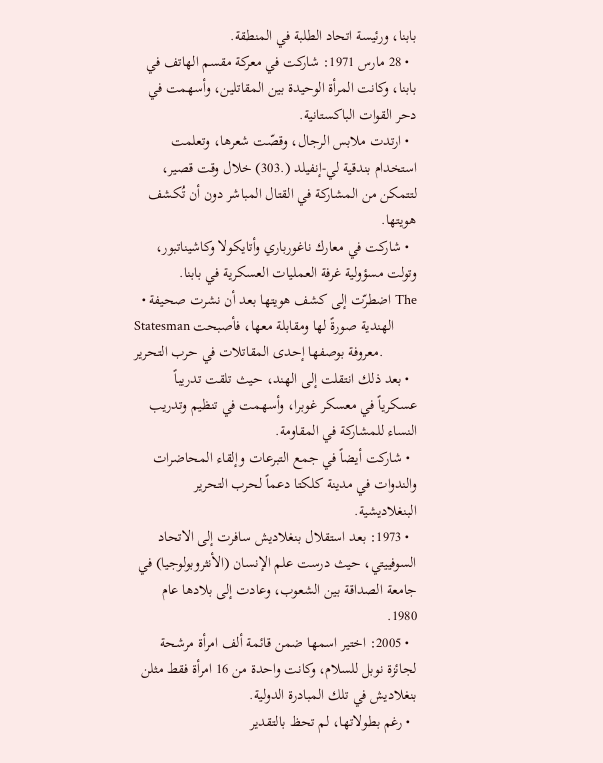بابنا، ورئيسة اتحاد الطلبة في المنطقة.
  • 28 مارس 1971: شاركت في معركة مقسم الهاتف في بابنا، وكانت المرأة الوحيدة بين المقاتلين، وأسهمت في دحر القوات الباكستانية.
  • ارتدت ملابس الرجال، وقصّت شعرها، وتعلمت استخدام بندقية لي-إنفيلد (.303) خلال وقت قصير، لتتمكن من المشاركة في القتال المباشر دون أن تُكشف هويتها.
  • شاركت في معارك ناغورباري وأتايكولا وكاشيناتبور، وتولت مسؤولية غرفة العمليات العسكرية في بابنا.
  • اضطرّت إلى كشف هويتها بعد أن نشرت صحيفة The Statesman الهندية صورةً لها ومقابلة معها، فأصبحت معروفة بوصفها إحدى المقاتلات في حرب التحرير.
  • بعد ذلك انتقلت إلى الهند، حيث تلقت تدريباً عسكرياً في معسكر غوبرا، وأسهمت في تنظيم وتدريب النساء للمشاركة في المقاومة.
  • شاركت أيضاً في جمع التبرعات وإلقاء المحاضرات والندوات في مدينة كلكتا دعماً لحرب التحرير البنغلاديشية.
  • 1973: بعد استقلال بنغلاديش سافرت إلى الاتحاد السوفييتي، حيث درست علم الإنسان (الأنثروبولوجيا) في جامعة الصداقة بين الشعوب، وعادت إلى بلادها عام 1980.
  • 2005: اختير اسمها ضمن قائمة ألف امرأة مرشحة لجائزة نوبل للسلام، وكانت واحدة من 16 امرأة فقط مثلن بنغلاديش في تلك المبادرة الدولية.
  • رغم بطولاتها، لم تحظ بالتقدير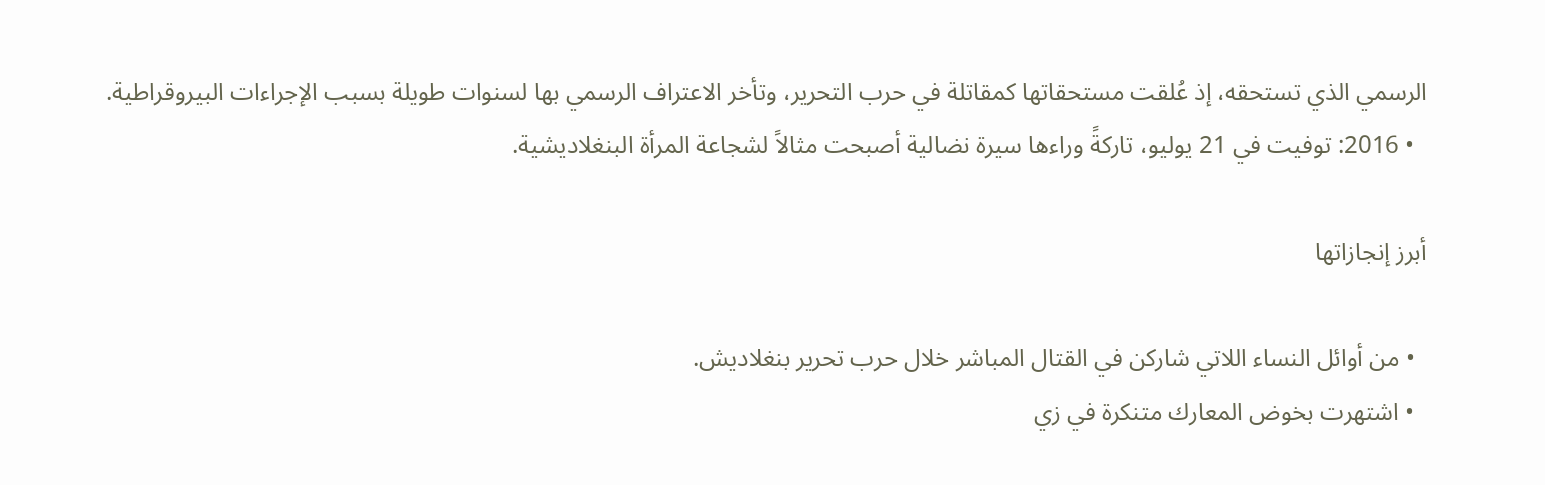الرسمي الذي تستحقه، إذ عُلقت مستحقاتها كمقاتلة في حرب التحرير، وتأخر الاعتراف الرسمي بها لسنوات طويلة بسبب الإجراءات البيروقراطية.
  • 2016: توفيت في 21 يوليو، تاركةً وراءها سيرة نضالية أصبحت مثالاً لشجاعة المرأة البنغلاديشية.

أبرز إنجازاتها

  • من أوائل النساء اللاتي شاركن في القتال المباشر خلال حرب تحرير بنغلاديش.
  • اشتهرت بخوض المعارك متنكرة في زي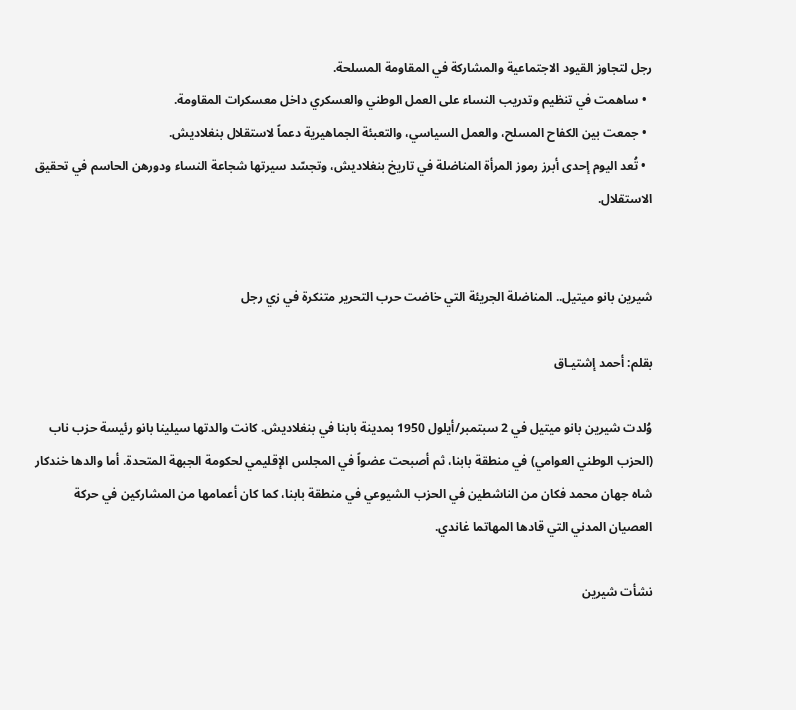رجل لتجاوز القيود الاجتماعية والمشاركة في المقاومة المسلحة.
  • ساهمت في تنظيم وتدريب النساء على العمل الوطني والعسكري داخل معسكرات المقاومة.
  • جمعت بين الكفاح المسلح، والعمل السياسي، والتعبئة الجماهيرية دعماً لاستقلال بنغلاديش.
  • تُعد اليوم إحدى أبرز رموز المرأة المناضلة في تاريخ بنغلاديش، وتجسّد سيرتها شجاعة النساء ودورهن الحاسم في تحقيق الاستقلال.


شيرين بانو ميتيل.. المناضلة الجريئة التي خاضت حرب التحرير متنكرة في زي رجل

بقلم: أحمد إشتيـاق

وُلدت شيرين بانو ميتيل في 2 سبتمبر/أيلول 1950 بمدينة بابنا في بنغلاديش. كانت والدتها سيلينا بانو رئيسة حزب ناب (الحزب الوطني العوامي) في منطقة بابنا، ثم أصبحت عضواً في المجلس الإقليمي لحكومة الجبهة المتحدة. أما والدها خندكار شاه جهان محمد فكان من الناشطين في الحزب الشيوعي في منطقة بابنا، كما كان أعمامها من المشاركين في حركة العصيان المدني التي قادها المهاتما غاندي.

نشأت شيرين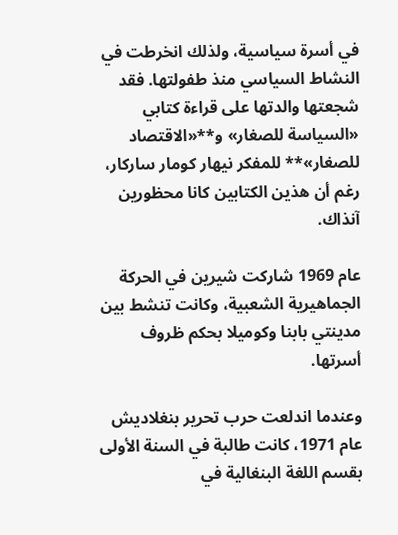في أسرة سياسية، ولذلك انخرطت في النشاط السياسي منذ طفولتها. فقد شجعتها والدتها على قراءة كتابي «السياسة للصغار» و**«الاقتصاد للصغار»** للمفكر نيهار كومار ساركار، رغم أن هذين الكتابين كانا محظورين آنذاك.

عام 1969 شاركت شيرين في الحركة الجماهيرية الشعبية، وكانت تنشط بين مدينتي بابنا وكوميلا بحكم ظروف أسرتها.

وعندما اندلعت حرب تحرير بنغلاديش عام 1971، كانت طالبة في السنة الأولى بقسم اللغة البنغالية في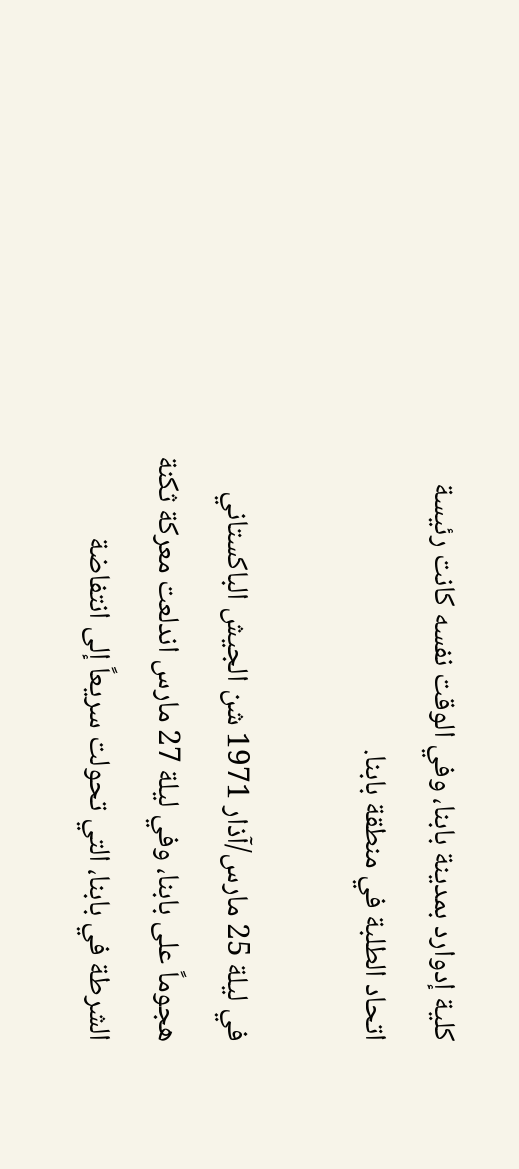كلية إدوارد بمدينة بابنا، وفي الوقت نفسه كانت رئيسة اتحاد الطلبة في منطقة بابنا.

في ليلة 25 مارس/آذار 1971 شن الجيش الباكستاني هجوماً على بابنا، وفي ليلة 27 مارس اندلعت معركة ثكنة الشرطة في بابنا، التي تحولت سريعاً إلى انتفاضة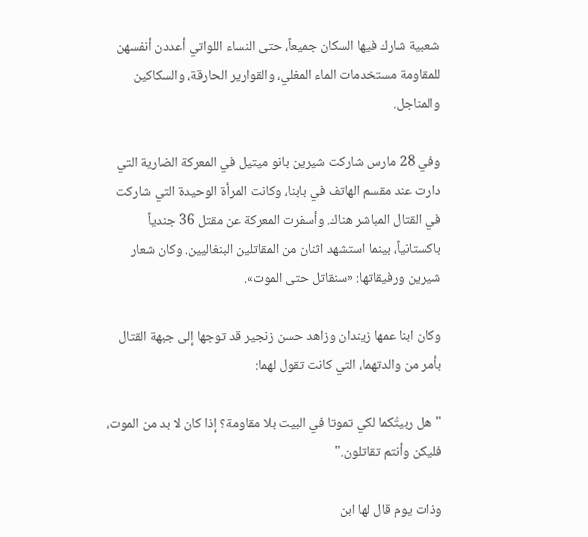شعبية شارك فيها السكان جميعاً، حتى النساء اللواتي أعددن أنفسهن للمقاومة مستخدمات الماء المغلي، والقوارير الحارقة، والسكاكين والمناجل.

وفي 28 مارس شاركت شيرين بانو ميتيل في المعركة الضارية التي دارت عند مقسم الهاتف في بابنا، وكانت المرأة الوحيدة التي شاركت في القتال المباشر هناك. وأسفرت المعركة عن مقتل 36 جندياً باكستانياً، بينما استشهد اثنان من المقاتلين البنغاليين. وكان شعار شيرين ورفيقاتها: «سنقاتل حتى الموت».

وكان ابنا عمها زيندان وزاهد حسن زنجير قد توجها إلى جبهة القتال بأمر من والدتهما، التي كانت تقول لهما:

"هل ربيتُكما لكي تموتا في البيت بلا مقاومة؟ إذا كان لا بد من الموت، فليكن وأنتم تقاتلون."

وذات يوم قال لها ابن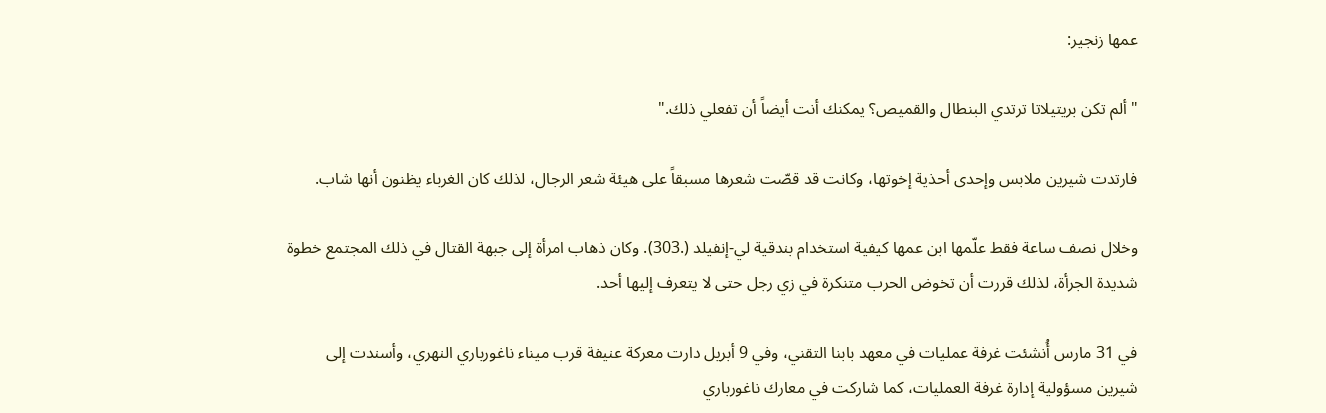عمها زنجير:

"ألم تكن بريتيلاتا ترتدي البنطال والقميص؟ يمكنك أنت أيضاً أن تفعلي ذلك."

فارتدت شيرين ملابس وإحدى أحذية إخوتها، وكانت قد قصّت شعرها مسبقاً على هيئة شعر الرجال، لذلك كان الغرباء يظنون أنها شاب.

وخلال نصف ساعة فقط علّمها ابن عمها كيفية استخدام بندقية لي-إنفيلد (.303). وكان ذهاب امرأة إلى جبهة القتال في ذلك المجتمع خطوة شديدة الجرأة، لذلك قررت أن تخوض الحرب متنكرة في زي رجل حتى لا يتعرف إليها أحد.

في 31 مارس أُنشئت غرفة عمليات في معهد بابنا التقني، وفي 9 أبريل دارت معركة عنيفة قرب ميناء ناغورباري النهري، وأسندت إلى شيرين مسؤولية إدارة غرفة العمليات، كما شاركت في معارك ناغورباري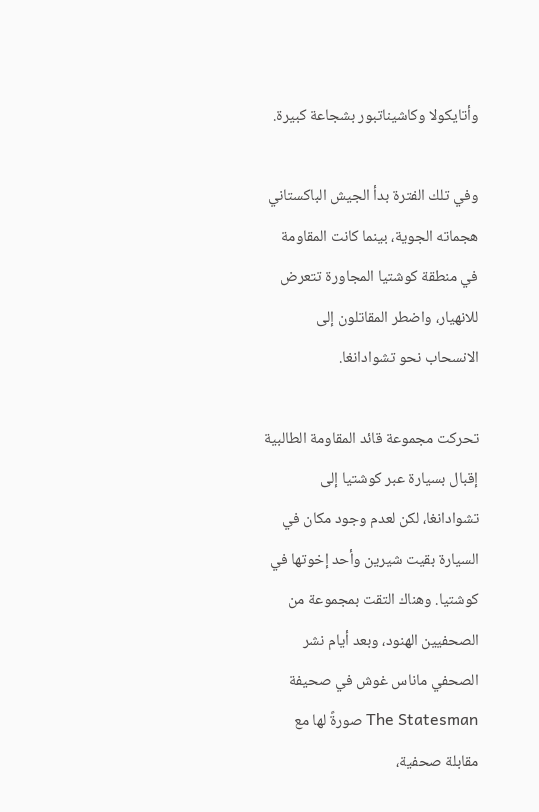وأتايكولا وكاشيناتبور بشجاعة كبيرة.

وفي تلك الفترة بدأ الجيش الباكستاني هجماته الجوية، بينما كانت المقاومة في منطقة كوشتيا المجاورة تتعرض للانهيار، واضطر المقاتلون إلى الانسحاب نحو تشوادانغا.

تحركت مجموعة قائد المقاومة الطالبية إقبال بسيارة عبر كوشتيا إلى تشوادانغا، لكن لعدم وجود مكان في السيارة بقيت شيرين وأحد إخوتها في كوشتيا. وهناك التقت بمجموعة من الصحفيين الهنود، وبعد أيام نشر الصحفي ماناس غوش في صحيفة The Statesman صورةً لها مع مقابلة صحفية،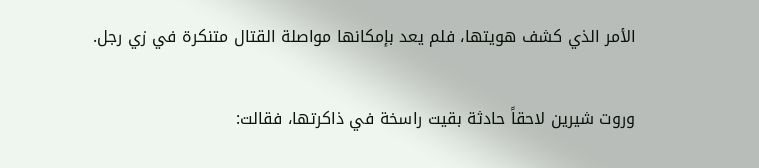الأمر الذي كشف هويتها، فلم يعد بإمكانها مواصلة القتال متنكرة في زي رجل.

وروت شيرين لاحقاً حادثة بقيت راسخة في ذاكرتها، فقالت: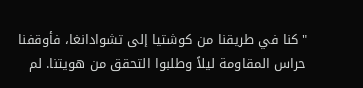"كنا في طريقنا من كوشتيا إلى تشوادانغا، فأوقفنا حراس المقاومة ليلاً وطلبوا التحقق من هويتنا. لم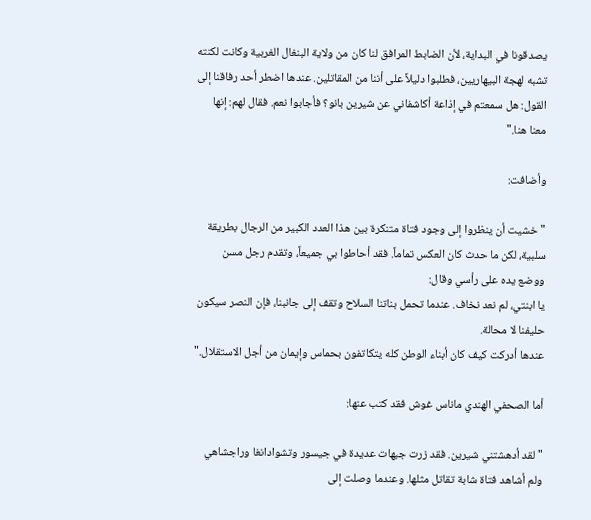يصدقونا في البداية، لأن الضابط المرافق لنا كان من ولاية البنغال الغربية وكانت لكنته تشبه لهجة البيهاريين، فطلبوا دليلاً على أننا من المقاتلين. عندها اضطر أحد رفاقنا إلى القول: هل سمعتم في إذاعة أكاشفاني عن شيرين بانو؟ فأجابوا نعم. فقال لهم: إنها معنا هنا."

وأضافت:

"خشيت أن ينظروا إلى وجود فتاة متنكرة بين هذا العدد الكبير من الرجال بطريقة سلبية، لكن ما حدث كان العكس تماماً. فقد أحاطوا بي جميعاً، وتقدم رجل مسن ووضع يده على رأسي وقال:
يا ابنتي، لم نعد نخاف. عندما تحمل بناتنا السلاح وتقف إلى جانبنا، فإن النصر سيكون حليفنا لا محالة.
عندها أدركت كيف كان أبناء الوطن كله يتكاتفون بحماس وإيمان من أجل الاستقلال."

أما الصحفي الهندي ماناس غوش فقد كتب عنها:

"لقد أدهشتني شيرين. فقد زرت جبهات عديدة في جيسور وتشوادانغا وراجشاهي ولم أشاهد فتاة شابة تقاتل مثلها. وعندما وصلت إلى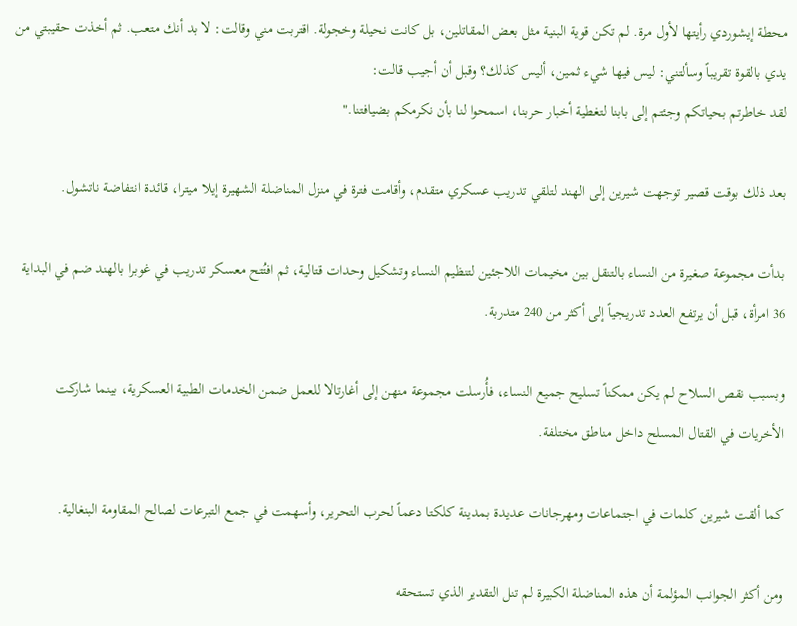محطة إيشوردي رأيتها لأول مرة. لم تكن قوية البنية مثل بعض المقاتلين، بل كانت نحيلة وخجولة. اقتربت مني وقالت: لا بد أنك متعب. ثم أخذت حقيبتي من يدي بالقوة تقريباً وسألتني: ليس فيها شيء ثمين، أليس كذلك؟ وقبل أن أجيب قالت:
لقد خاطرتم بحياتكم وجئتم إلى بابنا لتغطية أخبار حربنا، اسمحوا لنا بأن نكرمكم بضيافتنا."

بعد ذلك بوقت قصير توجهت شيرين إلى الهند لتلقي تدريب عسكري متقدم، وأقامت فترة في منزل المناضلة الشهيرة إيلا ميترا، قائدة انتفاضة ناتشول.

بدأت مجموعة صغيرة من النساء بالتنقل بين مخيمات اللاجئين لتنظيم النساء وتشكيل وحدات قتالية، ثم افتُتح معسكر تدريب في غوبرا بالهند ضم في البداية 36 امرأة، قبل أن يرتفع العدد تدريجياً إلى أكثر من 240 متدربة.

وبسبب نقص السلاح لم يكن ممكناً تسليح جميع النساء، فأُرسلت مجموعة منهن إلى أغارتالا للعمل ضمن الخدمات الطبية العسكرية، بينما شاركت الأخريات في القتال المسلح داخل مناطق مختلفة.

كما ألقت شيرين كلمات في اجتماعات ومهرجانات عديدة بمدينة كلكتا دعماً لحرب التحرير، وأسهمت في جمع التبرعات لصالح المقاومة البنغالية.

ومن أكثر الجوانب المؤلمة أن هذه المناضلة الكبيرة لم تنل التقدير الذي تستحقه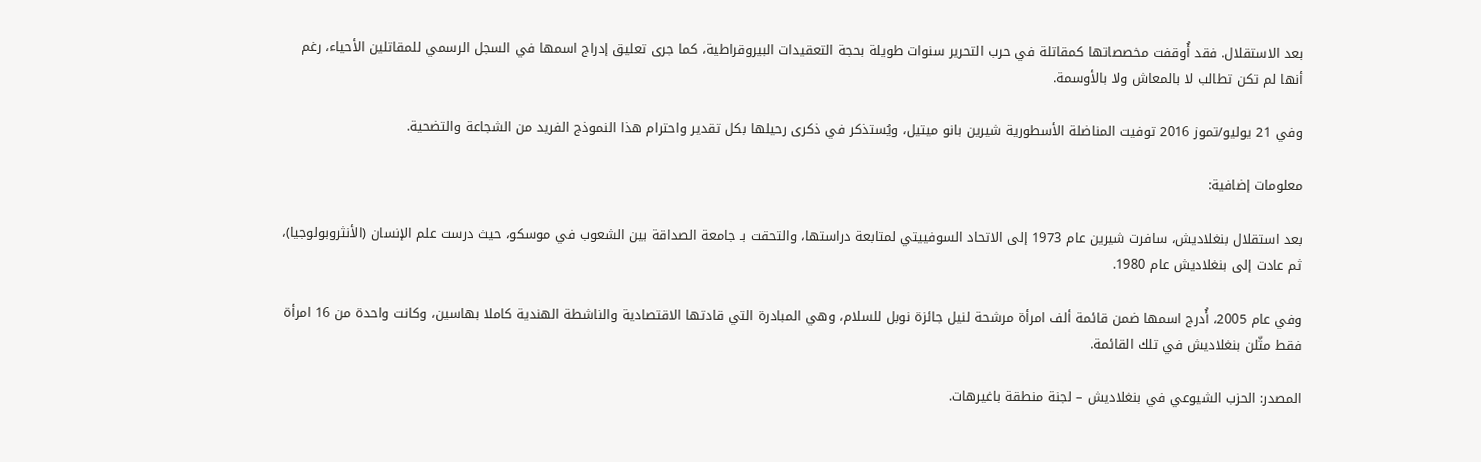بعد الاستقلال. فقد أُوقفت مخصصاتها كمقاتلة في حرب التحرير سنوات طويلة بحجة التعقيدات البيروقراطية، كما جرى تعليق إدراج اسمها في السجل الرسمي للمقاتلين الأحياء، رغم أنها لم تكن تطالب لا بالمعاش ولا بالأوسمة.

وفي 21 يوليو/تموز 2016 توفيت المناضلة الأسطورية شيرين بانو ميتيل، ويُستذكر في ذكرى رحيلها بكل تقدير واحترام هذا النموذج الفريد من الشجاعة والتضحية.

معلومات إضافية:

بعد استقلال بنغلاديش، سافرت شيرين عام 1973 إلى الاتحاد السوفييتي لمتابعة دراستها، والتحقت بـ جامعة الصداقة بين الشعوب في موسكو، حيث درست علم الإنسان (الأنثروبولوجيا)، ثم عادت إلى بنغلاديش عام 1980.

وفي عام 2005، أُدرج اسمها ضمن قائمة ألف امرأة مرشحة لنيل جائزة نوبل للسلام، وهي المبادرة التي قادتها الاقتصادية والناشطة الهندية كاملا بهاسين، وكانت واحدة من 16 امرأة فقط مثّلن بنغلاديش في تلك القائمة.

المصدر: الحزب الشيوعي في بنغلاديش – لجنة منطقة باغيرهات.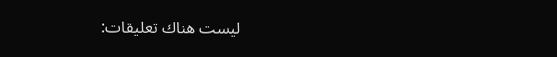ليست هناك تعليقات: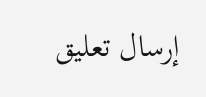إرسال تعليق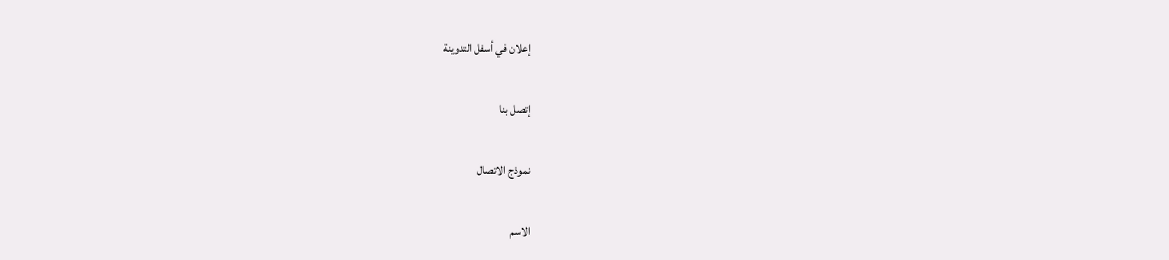إعلان في أسفل التدوينة

إتصل بنا

نموذج الاتصال

الاسم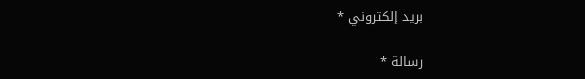بريد إلكتروني *

رسالة *